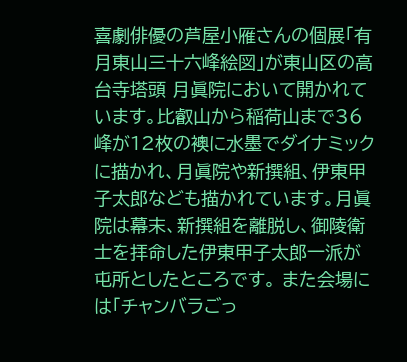喜劇俳優の芦屋小雁さんの個展「有月東山三十六峰絵図」が東山区の高台寺塔頭 月眞院において開かれています。比叡山から稲荷山まで36峰が12枚の襖に水墨でダイナミックに描かれ、月眞院や新撰組、伊東甲子太郎なども描かれています。月眞院は幕末、新撰組を離脱し、御陵衛士を拝命した伊東甲子太郎一派が屯所としたところです。 また会場には「チャンバラごっ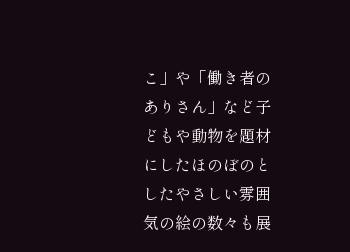こ」や「働き者のありさん」など子どもや動物を題材にしたほのぼのとしたやさしい雰囲気の絵の数々も展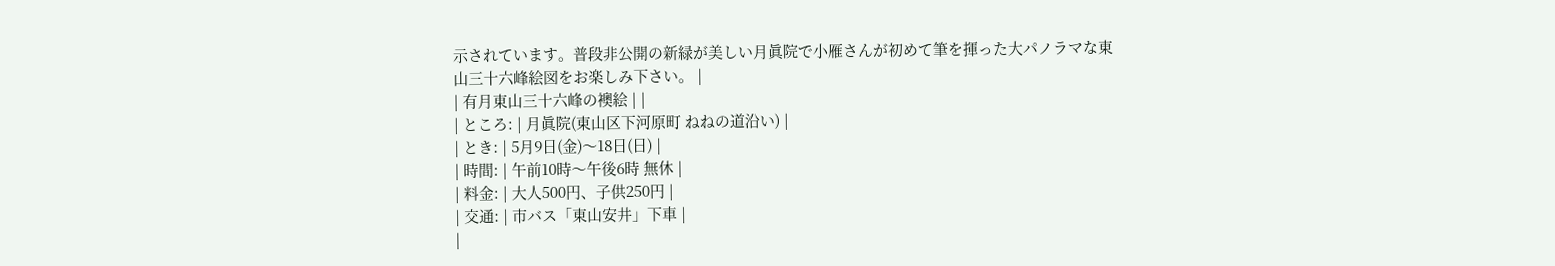示されています。普段非公開の新緑が美しい月眞院で小雁さんが初めて筆を揮った大パノラマな東山三十六峰絵図をお楽しみ下さい。 |
| 有月東山三十六峰の襖絵 | |
| ところ: | 月眞院(東山区下河原町 ねねの道沿い) |
| とき: | 5月9日(金)〜18日(日) |
| 時間: | 午前10時〜午後6時 無休 |
| 料金: | 大人500円、子供250円 |
| 交通: | 市バス「東山安井」下車 |
|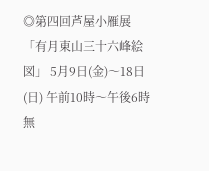◎第四回芦屋小雁展 「有月東山三十六峰絵図」 5月9日(金)〜18日(日) 午前10時〜午後6時 無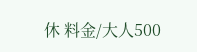休 料金/大人500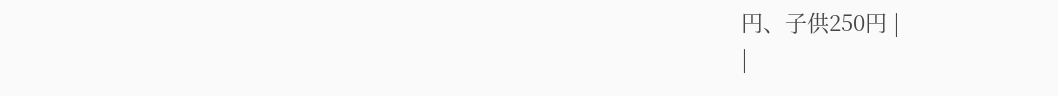円、子供250円 |
|